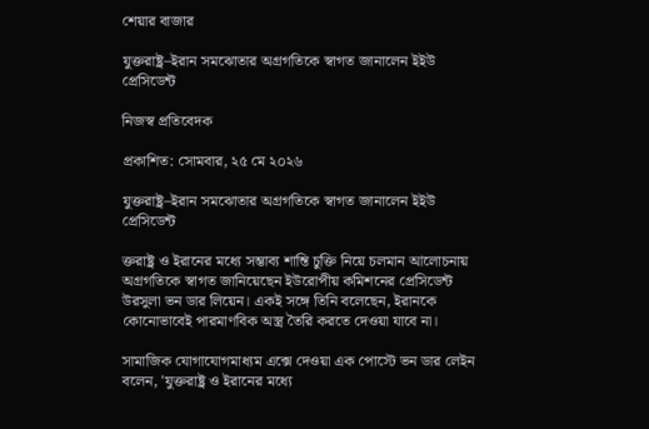শেয়ার বাজার

যুক্তরাষ্ট্র–ইরান সমঝোতার অগ্রগতিকে স্বাগত জানালেন ইইউ প্রেসিডেন্ট

নিজস্ব প্রতিবেদক

প্রকাশিত: সোমবার, ২৫ মে ২০২৬

যুক্তরাষ্ট্র–ইরান সমঝোতার অগ্রগতিকে স্বাগত জানালেন ইইউ প্রেসিডেন্ট

ক্তরাষ্ট্র ও ইরানের মধ্যে সম্ভাব্য শান্তি চুক্তি নিয়ে চলমান আলোচনায় অগ্রগতিকে স্বাগত জানিয়েছেন ইউরোপীয় কমিশনের প্রেসিডেন্ট উরসুলা ভন ডার লিয়েন। একই সঙ্গে তিনি বলেছেন, ইরানকে কোনোভাবেই পারমাণবিক অস্ত্র তৈরি করতে দেওয়া যাবে না।

সামাজিক যোগাযোগমাধ্যম এক্সে দেওয়া এক পোস্টে ভন ডার লেইন বলেন, 'যুক্তরাষ্ট্র ও ইরানের মধ্যে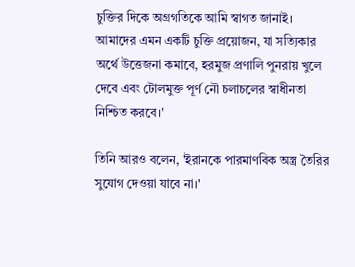চুক্তির দিকে অগ্রগতিকে আমি স্বাগত জানাই। আমাদের এমন একটি চুক্তি প্রয়োজন, যা সত্যিকার অর্থে উত্তেজনা কমাবে, হরমুজ প্রণালি পুনরায় খুলে দেবে এবং টোলমুক্ত পূর্ণ নৌ চলাচলের স্বাধীনতা নিশ্চিত করবে।'

তিনি আরও বলেন, 'ইরানকে পারমাণবিক অস্ত্র তৈরির সুযোগ দেওয়া যাবে না।'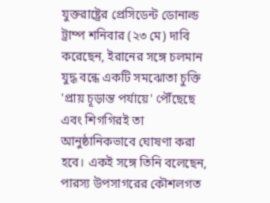যুক্তরাষ্ট্রের প্রেসিডেন্ট ডোনাল্ড ট্রাম্প শনিবার (২৩ মে) দাবি করেছেন, ইরানের সঙ্গে চলমান যুদ্ধ বন্ধে একটি সমঝোতা চুক্তি 'প্রায় চূড়ান্ত পর্যায়ে' পৌঁছেছে এবং শিগগিরই তা আনুষ্ঠানিকভাবে ঘোষণা করা হবে। একই সঙ্গে তিনি বলেছেন, পারস্য উপসাগরের কৌশলগত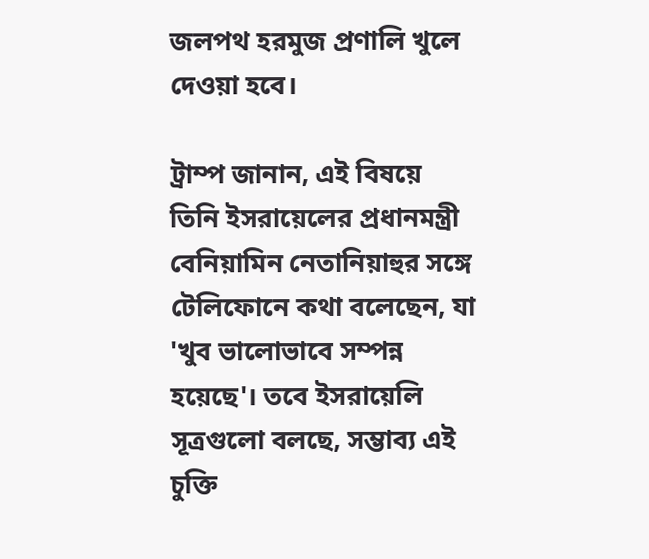জলপথ হরমুজ প্রণালি খুলে দেওয়া হবে।

ট্রাম্প জানান, এই বিষয়ে তিনি ইসরায়েলের প্রধানমন্ত্রী বেনিয়ামিন নেতানিয়াহুর সঙ্গে টেলিফোনে কথা বলেছেন, যা 'খুব ভালোভাবে সম্পন্ন হয়েছে'। তবে ইসরায়েলি সূত্রগুলো বলছে, সম্ভাব্য এই চুক্তি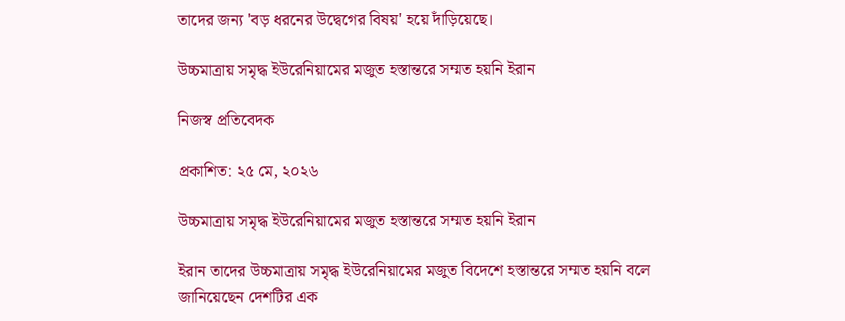তাদের জন্য 'বড় ধরনের উদ্বেগের বিষয়' হয়ে দাঁড়িয়েছে।

উচ্চমাত্রায় সমৃদ্ধ ইউরেনিয়ামের মজুত হস্তান্তরে সম্মত হয়নি ইরান

নিজস্ব প্রতিবেদক

প্রকাশিত: ২৫ মে, ২০২৬

উচ্চমাত্রায় সমৃদ্ধ ইউরেনিয়ামের মজুত হস্তান্তরে সম্মত হয়নি ইরান

ইরান তাদের উচ্চমাত্রায় সমৃদ্ধ ইউরেনিয়ামের মজুত বিদেশে হস্তান্তরে সম্মত হয়নি বলে জানিয়েছেন দেশটির এক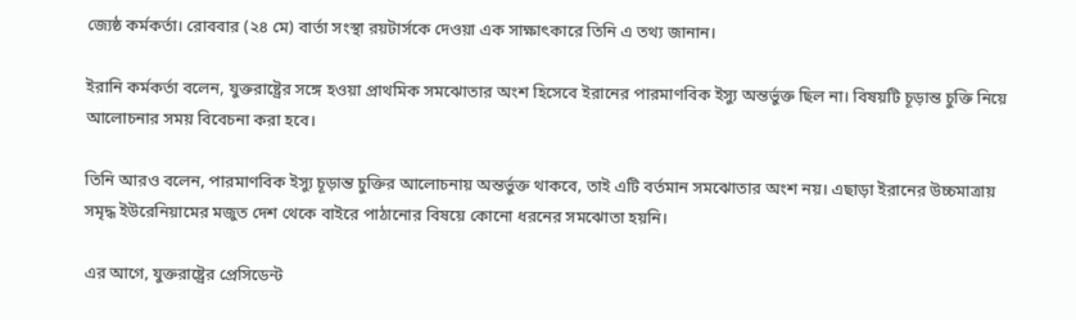জ্যেষ্ঠ কর্মকর্তা। রোববার (২৪ মে) বার্তা সংস্থা রয়টার্সকে দেওয়া এক সাক্ষাৎকারে তিনি এ তথ্য জানান।

ইরানি কর্মকর্তা বলেন, যুক্তরাষ্ট্রের সঙ্গে হওয়া প্রাথমিক সমঝোতার অংশ হিসেবে ইরানের পারমাণবিক ইস্যু অন্তর্ভুক্ত ছিল না। বিষয়টি চূড়ান্ত চুক্তি নিয়ে আলোচনার সময় বিবেচনা করা হবে।

তিনি আরও বলেন, পারমাণবিক ইস্যু চূড়ান্ত চুক্তির আলোচনায় অন্তর্ভুক্ত থাকবে, তাই এটি বর্তমান সমঝোতার অংশ নয়। এছাড়া ইরানের উচ্চমাত্রায় সমৃদ্ধ ইউরেনিয়ামের মজুত দেশ থেকে বাইরে পাঠানোর বিষয়ে কোনো ধরনের সমঝোতা হয়নি।

এর আগে, যুক্তরাষ্ট্রের প্রেসিডেন্ট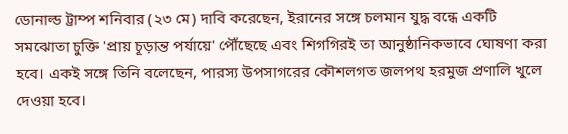ডোনাল্ড ট্রাম্প শনিবার (২৩ মে) দাবি করেছেন, ইরানের সঙ্গে চলমান যুদ্ধ বন্ধে একটি সমঝোতা চুক্তি 'প্রায় চূড়ান্ত পর্যায়ে' পৌঁছেছে এবং শিগগিরই তা আনুষ্ঠানিকভাবে ঘোষণা করা হবে। একই সঙ্গে তিনি বলেছেন, পারস্য উপসাগরের কৌশলগত জলপথ হরমুজ প্রণালি খুলে দেওয়া হবে।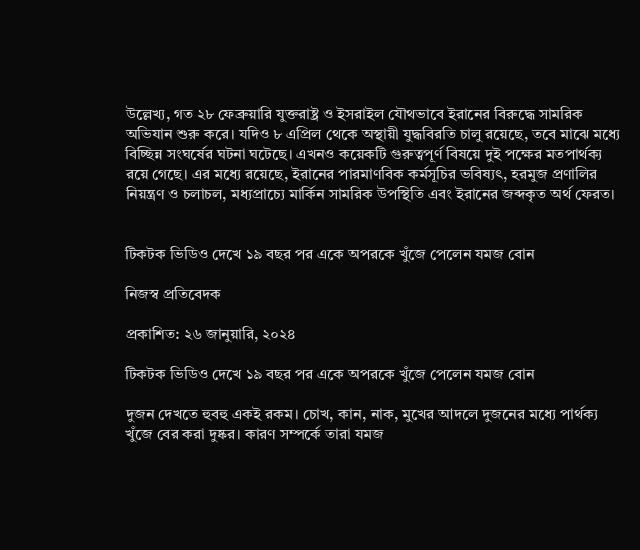উল্লেখ্য, গত ২৮ ফেব্রুয়ারি যুক্তরাষ্ট্র ও ইসরাইল যৌথভাবে ইরানের বিরুদ্ধে সামরিক অভিযান শুরু করে। যদিও ৮ এপ্রিল থেকে অস্থায়ী যুদ্ধবিরতি চালু রয়েছে, তবে মাঝে মধ্যে বিচ্ছিন্ন সংঘর্ষের ঘটনা ঘটেছে। এখনও কয়েকটি গুরুত্বপূর্ণ বিষয়ে দুই পক্ষের মতপার্থক্য রয়ে গেছে। এর মধ্যে রয়েছে, ইরানের পারমাণবিক কর্মসূচির ভবিষ্যৎ, হরমুজ প্রণালির নিয়ন্ত্রণ ও চলাচল, মধ্যপ্রাচ্যে মার্কিন সামরিক উপস্থিতি এবং ইরানের জব্দকৃত অর্থ ফেরত।


টিকটক ভিডিও দেখে ১৯ বছর পর একে অপরকে খুঁজে পেলেন যমজ বোন

নিজস্ব প্রতিবেদক

প্রকাশিত: ২৬ জানুয়ারি, ২০২৪

টিকটক ভিডিও দেখে ১৯ বছর পর একে অপরকে খুঁজে পেলেন যমজ বোন

দুজন দেখতে হুবহু একই রকম। চোখ, কান, নাক, মুখের আদলে দুজনের মধ্যে পার্থক্য খুঁজে বের করা দুষ্কর। কারণ সম্পর্কে তারা যমজ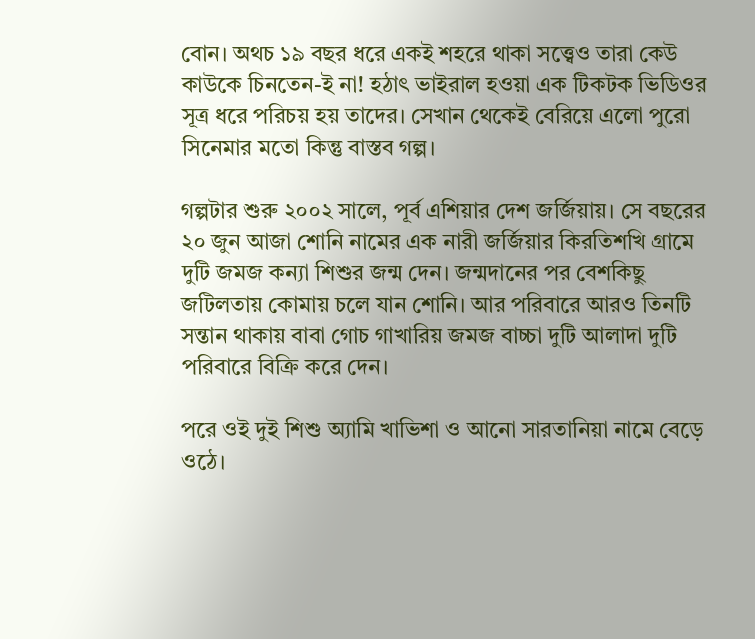বোন। অথচ ১৯ বছর ধরে একই শহরে থাকা সত্ত্বেও তারা কেউ কাউকে চিনতেন-ই না! হঠাৎ ভাইরাল হওয়া এক টিকটক ভিডিওর সূত্র ধরে পরিচয় হয় তাদের। সেখান থেকেই বেরিয়ে এলো পুরো সিনেমার মতো কিন্তু বাস্তব গল্প।

গল্পটার শুরু ২০০২ সালে, পূর্ব এশিয়ার দেশ জর্জিয়ায়। সে বছরের ২০ জুন আজা শোনি নামের এক নারী জর্জিয়ার কিরতিশখি গ্রামে দুটি জমজ কন্যা শিশুর জন্ম দেন। জন্মদানের পর বেশকিছু জটিলতায় কোমায় চলে যান শোনি। আর পরিবারে আরও তিনটি সন্তান থাকায় বাবা গোচ গাখারিয় জমজ বাচ্চা দুটি আলাদা দুটি পরিবারে বিক্রি করে দেন।

পরে ওই দুই শিশু অ্যামি খাভিশা ও আনো সারতানিয়া নামে বেড়ে ওঠে।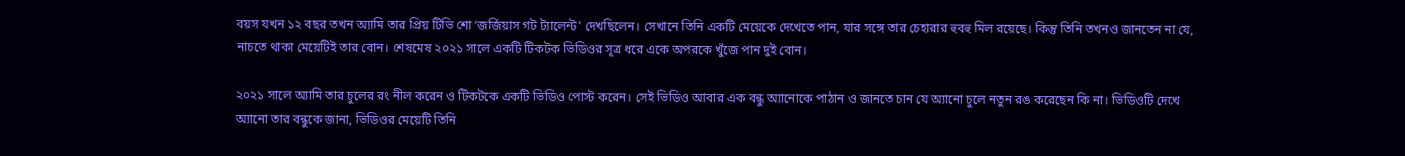বয়স যখন ১২ বছর তখন অ্যামি তার প্রিয় টিভি শো ‘জর্জিয়াস গট ট্যালেন্ট’ দেখছিলেন। সেখানে তিনি একটি মেয়েকে দেখেতে পান, যার সঙ্গে তার চেহারার হুবহু মিল রয়েছে। কিন্তু তিনি তখনও জানতেন না যে, নাচতে থাকা মেয়েটিই তার বোন। শেষমেষ ২০২১ সালে একটি টিকটক ভিডিওর সূত্র ধরে একে অপরকে খুঁজে পান দুই বোন।

২০২১ সালে অ্যামি তার চুলের রং নীল করেন ও টিকটকে একটি ভিডিও পোস্ট করেন। সেই ভিডিও আবার এক বন্ধু অ্যানোকে পাঠান ও জানতে চান যে অ্যানো চুলে নতুন রঙ করেছেন কি না। ভিডিওটি দেখে অ্যানো তার বন্ধুকে জানা, ভিডিওর মেয়েটি তিনি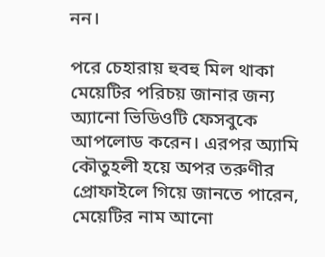নন।

পরে চেহারায় হুবহু মিল থাকা মেয়েটির পরিচয় জানার জন্য অ্যানো ভিডিওটি ফেসবুকে আপলোড করেন। এরপর অ্যামি কৌতুহলী হয়ে অপর তরুণীর প্রোফাইলে গিয়ে জানতে পারেন, মেয়েটির নাম আনো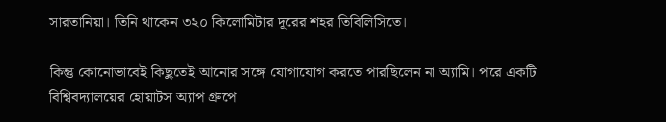সারতানিয়া। তিনি থাকেন ৩২০ কিলোমিটার দূরের শহর তিবিলিসিতে।

কিন্তু কোনোভাবেই কিছুতেই আনোর সঙ্গে যোগাযোগ করতে পারছিলেন না অ্যামি। পরে একটি বিশ্বিবদ্যালয়ের হোয়াটস অ্যাপ গ্রুপে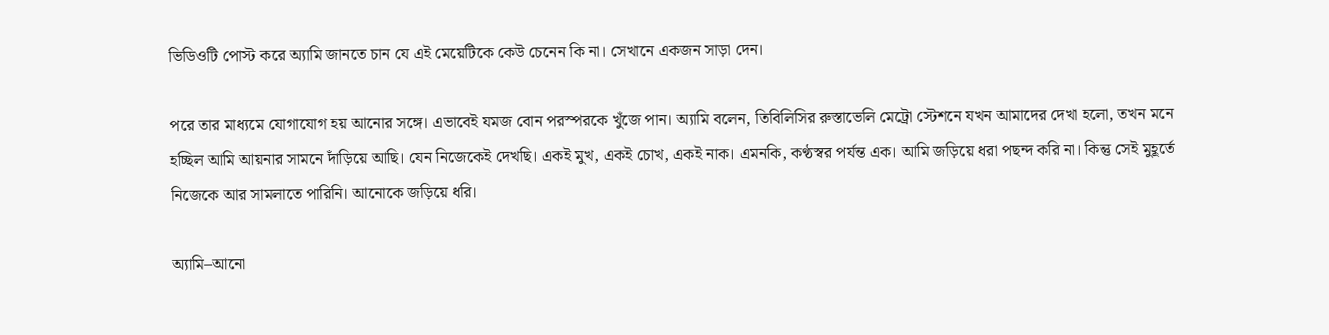ভিডিওটি পোস্ট করে অ্যামি জানতে চান যে এই মেয়েটিকে কেউ চেনেন কি না। সেখানে একজন সাড়া দেন।

পরে তার মাধ্যমে যোগাযোগ হয় আনোর সঙ্গে। এভাবেই যমজ বোন পরস্পরকে খুঁজে পান। অ্যামি বলেন, তিবিলিসির রুস্তাভেলি মেট্রো স্টেশনে যখন আমাদের দেখা হলো, তখন মনে হচ্ছিল আমি আয়নার সামনে দাঁড়িয়ে আছি। যেন নিজেকেই দেখছি। একই মুখ, একই চোখ, একই নাক। এমনকি, কণ্ঠস্বর পর্যন্ত এক। আমি জড়িয়ে ধরা পছন্দ করি না। কিন্তু সেই মুহূর্তে নিজেকে আর সামলাতে পারিনি। আনোকে জড়িয়ে ধরি।

অ্যামি–আনো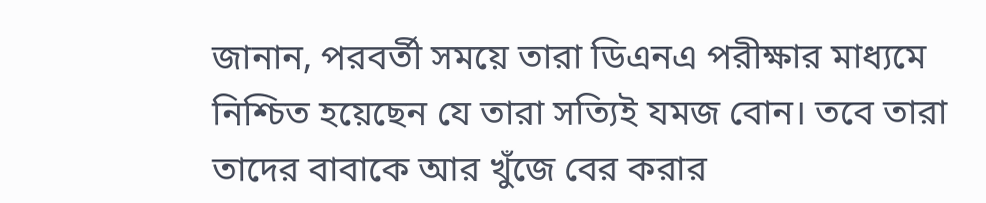জানান, পরবর্তী সময়ে তারা ডিএনএ পরীক্ষার মাধ্যমে নিশ্চিত হয়েছেন যে তারা সত্যিই যমজ বোন। তবে তারা তাদের বাবাকে আর খুঁজে বের করার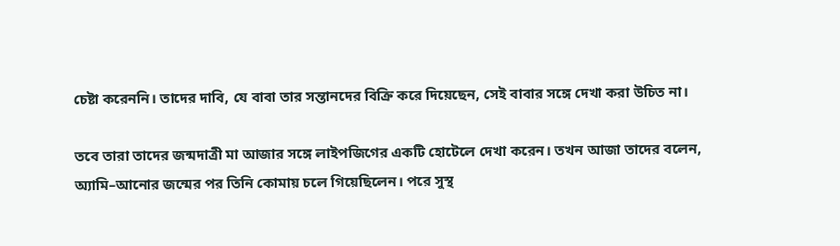চেষ্টা করেননি। তাদের দাবি, যে বাবা তার সন্তানদের বিক্রি করে দিয়েছেন, সেই বাবার সঙ্গে দেখা করা উচিত না।

তবে তারা তাদের জন্মদাত্রী মা আজার সঙ্গে লাইপজিগের একটি হোটেলে দেখা করেন। তখন আজা তাদের বলেন, অ্যামি–আনোর জন্মের পর তিনি কোমায় চলে গিয়েছিলেন। পরে সুস্থ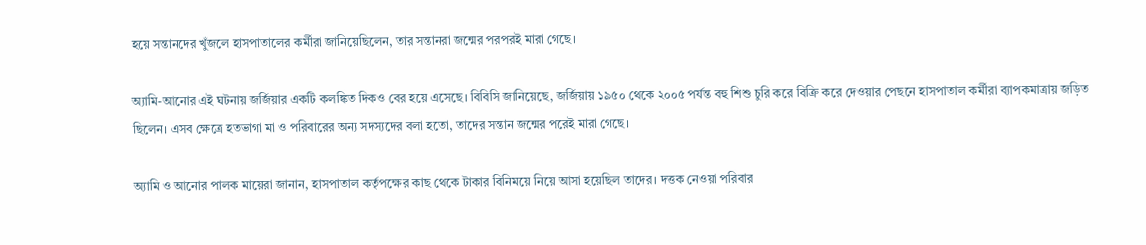হয়ে সন্তানদের খুঁজলে হাসপাতালের কর্মীরা জানিয়েছিলেন, তার সন্তানরা জন্মের পরপরই মারা গেছে।

অ্যামি-আনোর এই ঘটনায় জর্জিয়ার একটি কলঙ্কিত দিকও বের হয়ে এসেছে। বিবিসি জানিয়েছে, জর্জিয়ায় ১৯৫০ থেকে ২০০৫ পর্যন্ত বহু শিশু চুরি করে বিক্রি করে দেওয়ার পেছনে হাসপাতাল কর্মীরা ব্যাপকমাত্রায় জড়িত ছিলেন। এসব ক্ষেত্রে হতভাগা মা ও পরিবারের অন্য সদস্যদের বলা হতো, তাদের সন্তান জন্মের পরেই মারা গেছে।

অ্যামি ও আনোর পালক মায়েরা জানান, হাসপাতাল কর্তৃপক্ষের কাছ থেকে টাকার বিনিময়ে নিয়ে আসা হয়েছিল তাদের। দত্তক নেওয়া পরিবার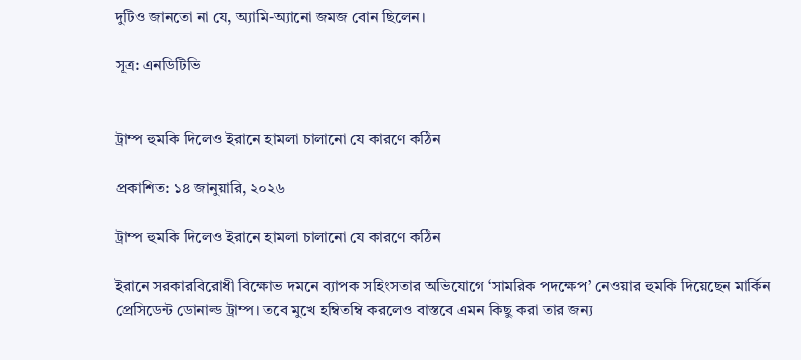দুটিও জানতো না যে, অ্যামি-অ্যানো জমজ বোন ছিলেন।

সূত্র: এনডিটিভি


ট্রাম্প হুমকি দিলেও ইরানে হামলা চালানো যে কারণে কঠিন

প্রকাশিত: ১৪ জানুয়ারি, ২০২৬

ট্রাম্প হুমকি দিলেও ইরানে হামলা চালানো যে কারণে কঠিন

ইরানে সরকারবিরোধী বিক্ষোভ দমনে ব্যাপক সহিংসতার অভিযোগে ‘সামরিক পদক্ষেপ’ নেওয়ার হুমকি দিয়েছেন মার্কিন প্রেসিডেন্ট ডোনাল্ড ট্রাম্প। তবে মুখে হম্বিতম্বি করলেও বাস্তবে এমন কিছু করা তার জন্য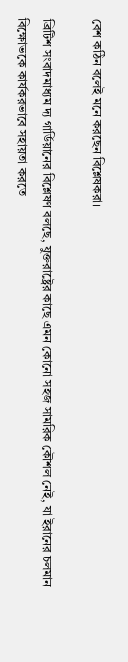বেশ কঠিন বলেই মনে করছেন বিশ্লেষকরা।

ব্রিটিশ সংবাদমাধ্যম দ্য গার্ডিয়ানের বিশ্লেষণ বলছে, যুক্তরাষ্ট্রের কাছে এমন কোনো সহজ সামরিক কৌশল নেই, যা ইরানের চলমান বিক্ষোভকে কার্যকরভাবে সহায়তা করতে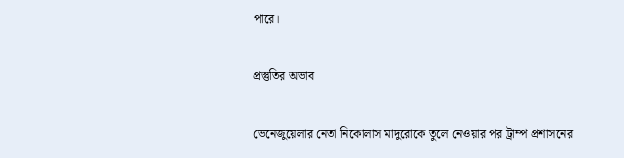পারে।

প্রস্তুতির অভাব

ভেনেজুয়েলার নেতা নিকোলাস মাদুরোকে তুলে নেওয়ার পর ট্রাম্প প্রশাসনের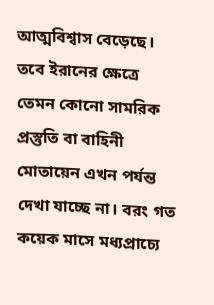আত্মবিশ্বাস বেড়েছে। তবে ইরানের ক্ষেত্রে তেমন কোনো সামরিক প্রস্তুতি বা বাহিনী মোতায়েন এখন পর্যন্ত দেখা যাচ্ছে না। বরং গত কয়েক মাসে মধ্যপ্রাচ্যে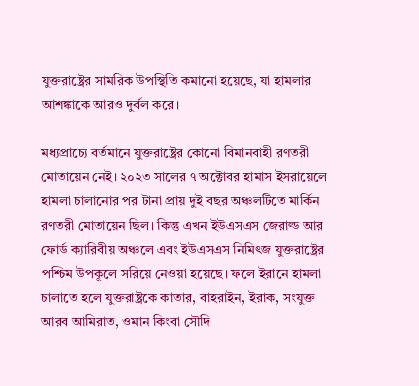যুক্তরাষ্ট্রের সামরিক উপস্থিতি কমানো হয়েছে, যা হামলার আশঙ্কাকে আরও দুর্বল করে।

মধ্যপ্রাচ্যে বর্তমানে যুক্তরাষ্ট্রের কোনো বিমানবাহী রণতরী মোতায়েন নেই। ২০২৩ সালের ৭ অক্টোবর হামাস ইসরায়েলে হামলা চালানোর পর টানা প্রায় দুই বছর অঞ্চলটিতে মার্কিন রণতরী মোতায়েন ছিল। কিন্তু এখন ইউএসএস জেরাল্ড আর ফোর্ড ক্যারিবীয় অঞ্চলে এবং ইউএসএস নিমিৎজ যুক্তরাষ্ট্রের পশ্চিম উপকূলে সরিয়ে নেওয়া হয়েছে। ফলে ইরানে হামলা চালাতে হলে যুক্তরাষ্ট্রকে কাতার, বাহরাইন, ইরাক, সংযুক্ত আরব আমিরাত, ওমান কিংবা সৌদি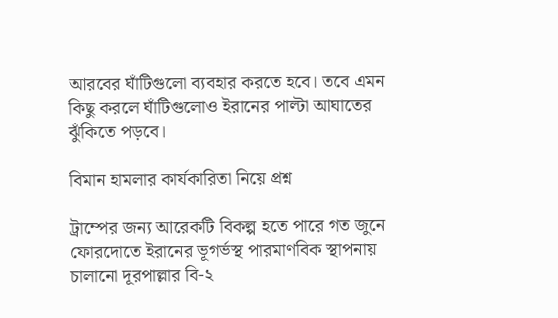আরবের ঘাঁটিগুলো ব্যবহার করতে হবে। তবে এমন কিছু করলে ঘাঁটিগুলোও ইরানের পাল্টা আঘাতের ঝুঁকিতে পড়বে।

বিমান হামলার কার্যকারিতা নিয়ে প্রশ্ন

ট্রাম্পের জন্য আরেকটি বিকল্প হতে পারে গত জুনে ফোরদোতে ইরানের ভূগর্ভস্থ পারমাণবিক স্থাপনায় চালানো দূরপাল্লার বি-২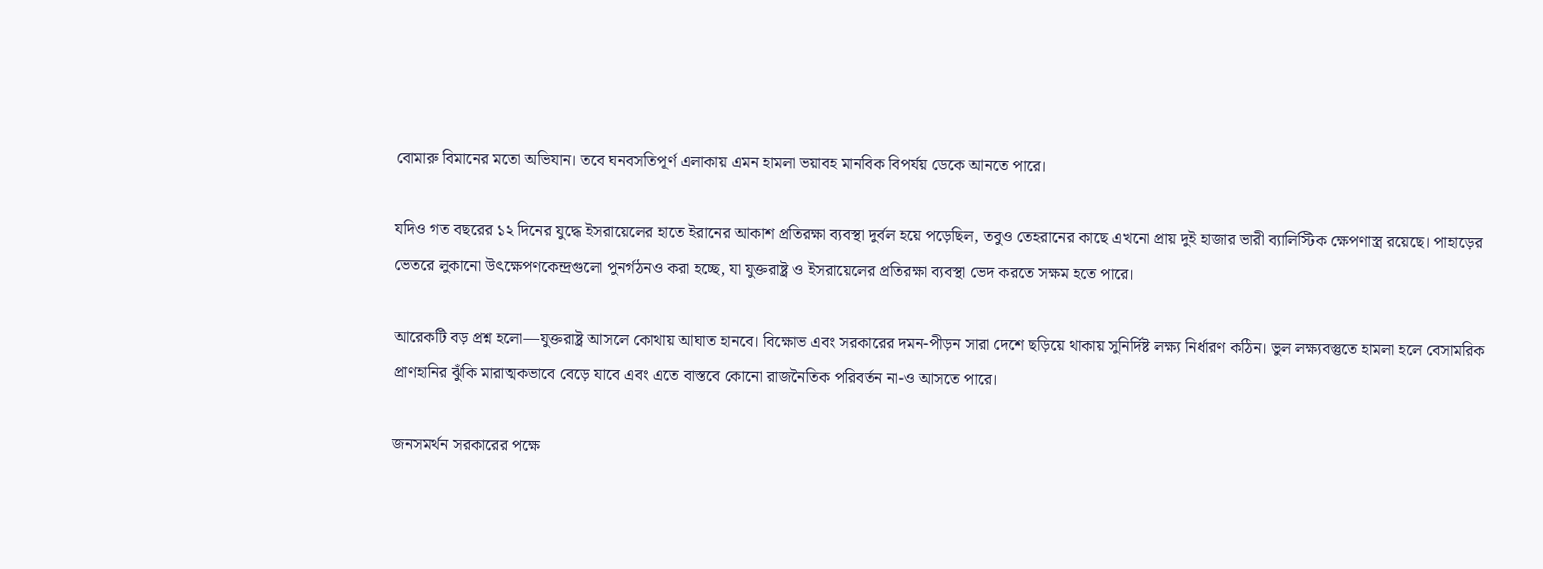বোমারু বিমানের মতো অভিযান। তবে ঘনবসতিপূর্ণ এলাকায় এমন হামলা ভয়াবহ মানবিক বিপর্যয় ডেকে আনতে পারে।

যদিও গত বছরের ১২ দিনের যুদ্ধে ইসরায়েলের হাতে ইরানের আকাশ প্রতিরক্ষা ব্যবস্থা দুর্বল হয়ে পড়েছিল, তবুও তেহরানের কাছে এখনো প্রায় দুই হাজার ভারী ব্যালিস্টিক ক্ষেপণাস্ত্র রয়েছে। পাহাড়ের ভেতরে লুকানো উৎক্ষেপণকেন্দ্রগুলো পুনর্গঠনও করা হচ্ছে, যা যুক্তরাষ্ট্র ও ইসরায়েলের প্রতিরক্ষা ব্যবস্থা ভেদ করতে সক্ষম হতে পারে।

আরেকটি বড় প্রশ্ন হলো—যুক্তরাষ্ট্র আসলে কোথায় আঘাত হানবে। বিক্ষোভ এবং সরকারের দমন-পীড়ন সারা দেশে ছড়িয়ে থাকায় সুনির্দিষ্ট লক্ষ্য নির্ধারণ কঠিন। ভুল লক্ষ্যবস্তুতে হামলা হলে বেসামরিক প্রাণহানির ঝুঁকি মারাত্মকভাবে বেড়ে যাবে এবং এতে বাস্তবে কোনো রাজনৈতিক পরিবর্তন না-ও আসতে পারে।

জনসমর্থন সরকারের পক্ষে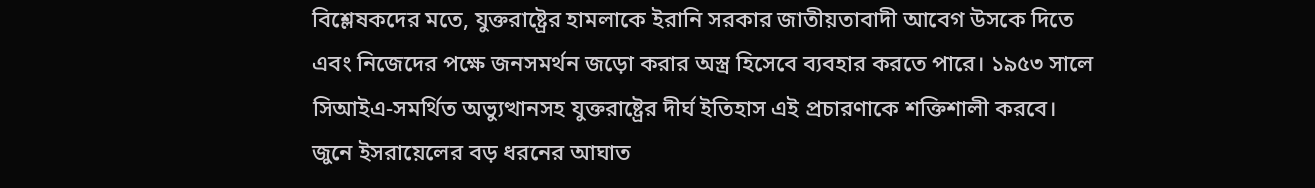বিশ্লেষকদের মতে, যুক্তরাষ্ট্রের হামলাকে ইরানি সরকার জাতীয়তাবাদী আবেগ উসকে দিতে এবং নিজেদের পক্ষে জনসমর্থন জড়ো করার অস্ত্র হিসেবে ব্যবহার করতে পারে। ১৯৫৩ সালে সিআইএ-সমর্থিত অভ্যুত্থানসহ যুক্তরাষ্ট্রের দীর্ঘ ইতিহাস এই প্রচারণাকে শক্তিশালী করবে। জুনে ইসরায়েলের বড় ধরনের আঘাত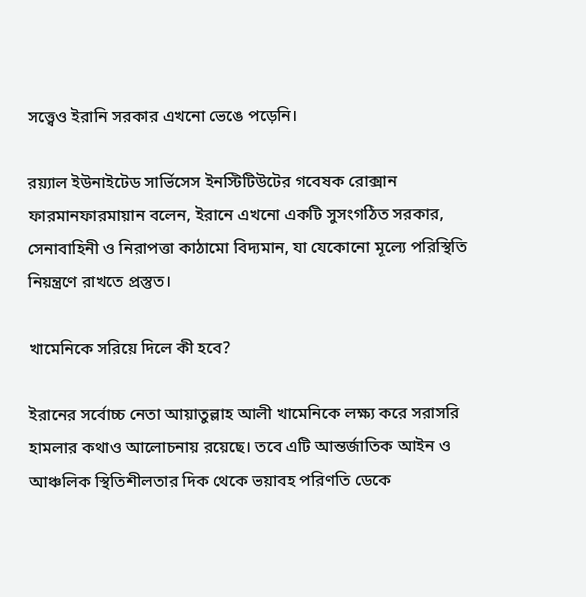সত্ত্বেও ইরানি সরকার এখনো ভেঙে পড়েনি।

রয়্যাল ইউনাইটেড সার্ভিসেস ইনস্টিটিউটের গবেষক রোক্সান ফারমানফারমায়ান বলেন, ইরানে এখনো একটি সুসংগঠিত সরকার, সেনাবাহিনী ও নিরাপত্তা কাঠামো বিদ্যমান, যা যেকোনো মূল্যে পরিস্থিতি নিয়ন্ত্রণে রাখতে প্রস্তুত।

খামেনিকে সরিয়ে দিলে কী হবে?

ইরানের সর্বোচ্চ নেতা আয়াতুল্লাহ আলী খামেনিকে লক্ষ্য করে সরাসরি হামলার কথাও আলোচনায় রয়েছে। তবে এটি আন্তর্জাতিক আইন ও আঞ্চলিক স্থিতিশীলতার দিক থেকে ভয়াবহ পরিণতি ডেকে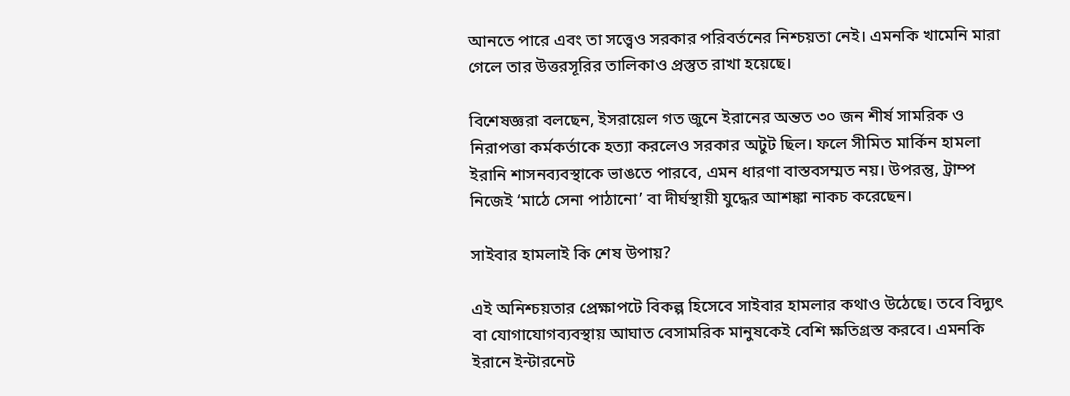আনতে পারে এবং তা সত্ত্বেও সরকার পরিবর্তনের নিশ্চয়তা নেই। এমনকি খামেনি মারা গেলে তার উত্তরসূরির তালিকাও প্রস্তুত রাখা হয়েছে।

বিশেষজ্ঞরা বলছেন, ইসরায়েল গত জুনে ইরানের অন্তত ৩০ জন শীর্ষ সামরিক ও নিরাপত্তা কর্মকর্তাকে হত্যা করলেও সরকার অটুট ছিল। ফলে সীমিত মার্কিন হামলা ইরানি শাসনব্যবস্থাকে ভাঙতে পারবে, এমন ধারণা বাস্তবসম্মত নয়। উপরন্তু, ট্রাম্প নিজেই ‘মাঠে সেনা পাঠানো’ বা দীর্ঘস্থায়ী যুদ্ধের আশঙ্কা নাকচ করেছেন।

সাইবার হামলাই কি শেষ উপায়?

এই অনিশ্চয়তার প্রেক্ষাপটে বিকল্প হিসেবে সাইবার হামলার কথাও উঠেছে। তবে বিদ্যুৎ বা যোগাযোগব্যবস্থায় আঘাত বেসামরিক মানুষকেই বেশি ক্ষতিগ্রস্ত করবে। এমনকি ইরানে ইন্টারনেট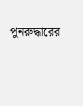পুনরুদ্ধারের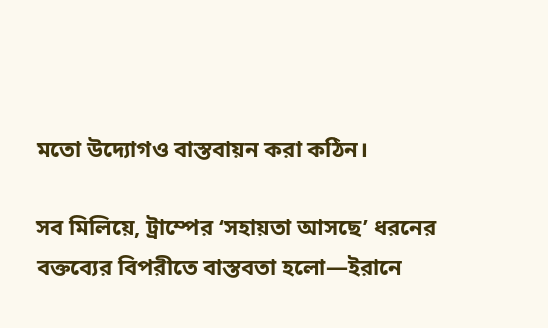মতো উদ্যোগও বাস্তবায়ন করা কঠিন।

সব মিলিয়ে, ট্রাম্পের ‘সহায়তা আসছে’ ধরনের বক্তব্যের বিপরীতে বাস্তবতা হলো—ইরানে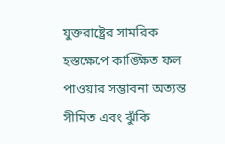যুক্তরাষ্ট্রের সামরিক হস্তক্ষেপে কাঙ্ক্ষিত ফল পাওয়ার সম্ভাবনা অত্যন্ত সীমিত এবং ঝুঁকি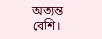অত্যন্ত বেশি।